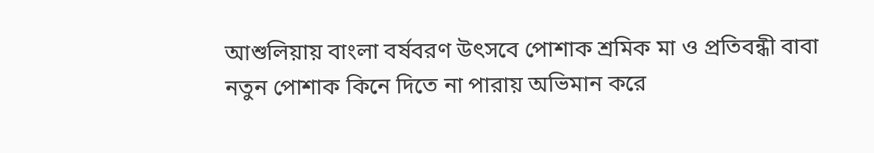আশুলিয়ায় বাংলা বর্ষবরণ উৎসবে পোশাক শ্রমিক মা ও প্রতিবন্ধী বাবা নতুন পোশাক কিনে দিতে না পারায় অভিমান করে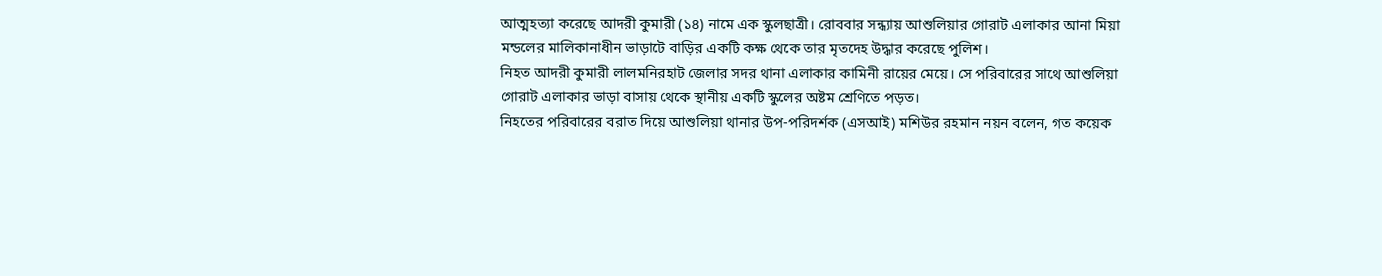আত্মহত্যা করেছে আদরী কুমারী (১৪) নামে এক স্কুলছাত্রী। রোববার সন্ধ্যায় আশুলিয়ার গোরাট এলাকার আনা মিয়া মন্ডলের মালিকানাধীন ভাড়াটে বাড়ির একটি কক্ষ থেকে তার মৃতদেহ উদ্ধার করেছে পুলিশ।
নিহত আদরী কুমারী লালমনিরহাট জেলার সদর থানা এলাকার কামিনী রায়ের মেয়ে। সে পরিবারের সাথে আশুলিয়া গোরাট এলাকার ভাড়া বাসায় থেকে স্থানীয় একটি স্কুলের অষ্টম শ্রেণিতে পড়ত।
নিহতের পরিবারের বরাত দিয়ে আশুলিয়া থানার উপ-পরিদর্শক (এসআই) মশিউর রহমান নয়ন বলেন, গত কয়েক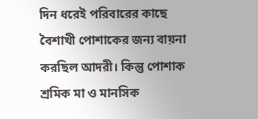দিন ধরেই পরিবারের কাছে বৈশাখী পোশাকের জন্য বায়না করছিল আদরী। কিন্তু পোশাক শ্রমিক মা ও মানসিক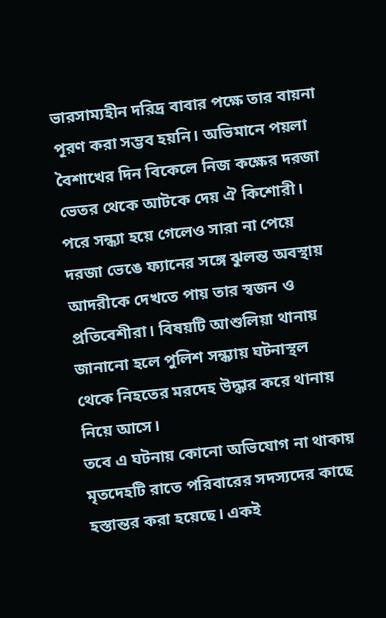ভারসাম্যহীন দরিদ্র বাবার পক্ষে তার বায়না পূরণ করা সম্ভব হয়নি। অভিমানে পয়লা বৈশাখের দিন বিকেলে নিজ কক্ষের দরজা ভেতর থেকে আটকে দেয় ঐ কিশোরী। পরে সন্ধ্যা হয়ে গেলেও সারা না পেয়ে দরজা ভেঙে ফ্যানের সঙ্গে ঝুলন্ত অবস্থায় আদরীকে দেখতে পায় তার স্বজন ও প্রতিবেশীরা। বিষয়টি আশুলিয়া থানায় জানানো হলে পুলিশ সন্ধ্যায় ঘটনাস্থল থেকে নিহতের মরদেহ উদ্ধার করে থানায় নিয়ে আসে।
তবে এ ঘটনায় কোনো অভিযোগ না থাকায় মৃতদেহটি রাতে পরিবারের সদস্যদের কাছে হস্তান্তর করা হয়েছে। একই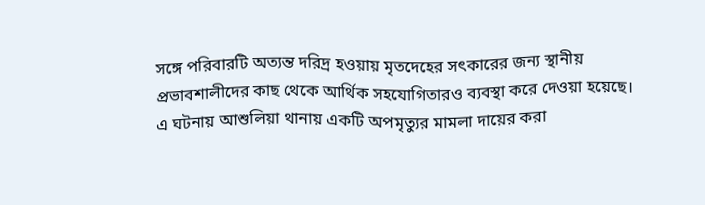সঙ্গে পরিবারটি অত্যন্ত দরিদ্র হওয়ায় মৃতদেহের সৎকারের জন্য স্থানীয় প্রভাবশালীদের কাছ থেকে আর্থিক সহযোগিতারও ব্যবস্থা করে দেওয়া হয়েছে।
এ ঘটনায় আশুলিয়া থানায় একটি অপমৃত্যুর মামলা দায়ের করা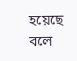হয়েছে বলে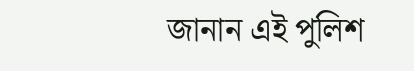জানান এই পুলিশ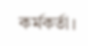কর্মকর্তা।